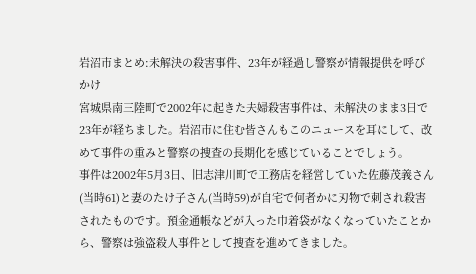岩沼市まとめ:未解決の殺害事件、23年が経過し警察が情報提供を呼びかけ
宮城県南三陸町で2002年に起きた夫婦殺害事件は、未解決のまま3日で23年が経ちました。岩沼市に住む皆さんもこのニュースを耳にして、改めて事件の重みと警察の捜査の長期化を感じていることでしょう。
事件は2002年5月3日、旧志津川町で工務店を経営していた佐藤茂義さん(当時61)と妻のたけ子さん(当時59)が自宅で何者かに刃物で刺され殺害されたものです。預金通帳などが入った巾着袋がなくなっていたことから、警察は強盗殺人事件として捜査を進めてきました。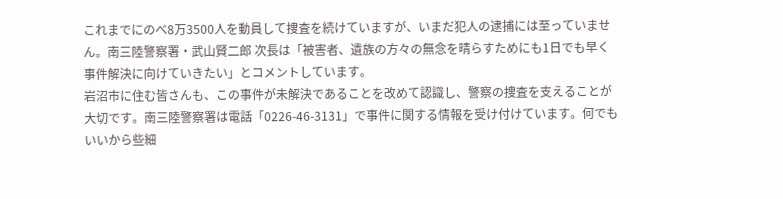これまでにのべ8万3500人を動員して捜査を続けていますが、いまだ犯人の逮捕には至っていません。南三陸警察署・武山賢二郎 次長は「被害者、遺族の方々の無念を晴らすためにも1日でも早く事件解決に向けていきたい」とコメントしています。
岩沼市に住む皆さんも、この事件が未解決であることを改めて認識し、警察の捜査を支えることが大切です。南三陸警察署は電話「0226-46-3131」で事件に関する情報を受け付けています。何でもいいから些細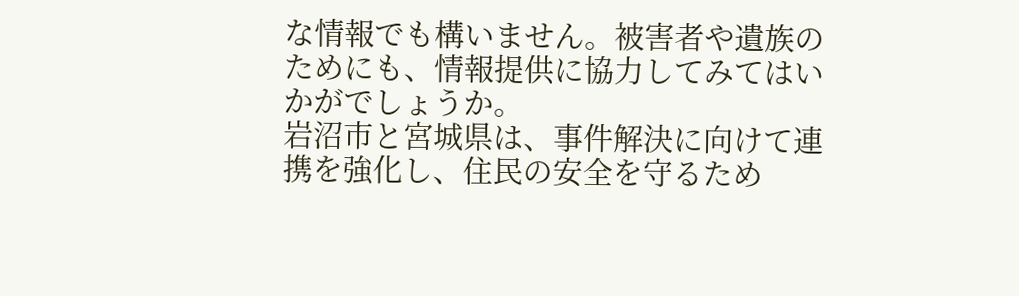な情報でも構いません。被害者や遺族のためにも、情報提供に協力してみてはいかがでしょうか。
岩沼市と宮城県は、事件解決に向けて連携を強化し、住民の安全を守るため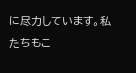に尽力しています。私たちもこ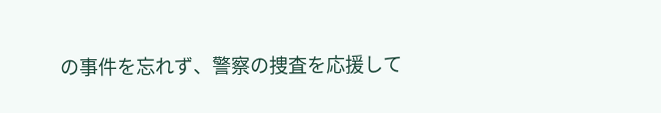の事件を忘れず、警察の捜査を応援して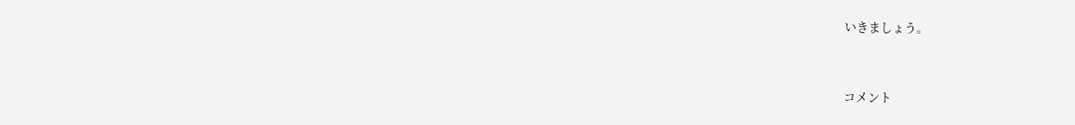いきましょう。


コメント